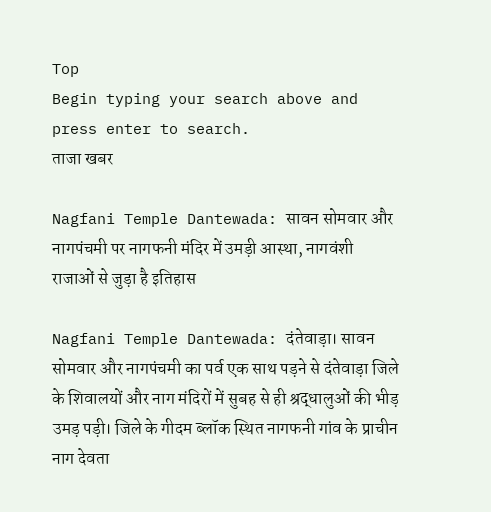Top
Begin typing your search above and press enter to search.
ताजा खबर

Nagfani Temple Dantewada: सावन सोमवार और नागपंचमी पर नागफनी मंदिर में उमड़ी आस्था, नागवंशी राजाओं से जुड़ा है इतिहास

Nagfani Temple Dantewada: दंतेवाड़ा। सावन सोमवार और नागपंचमी का पर्व एक साथ पड़ने से दंतेवाड़ा जिले के शिवालयों और नाग मंदिरों में सुबह से ही श्रद्धालुओं की भीड़ उमड़ पड़ी। जिले के गीदम ब्लॉक स्थित नागफनी गांव के प्राचीन नाग देवता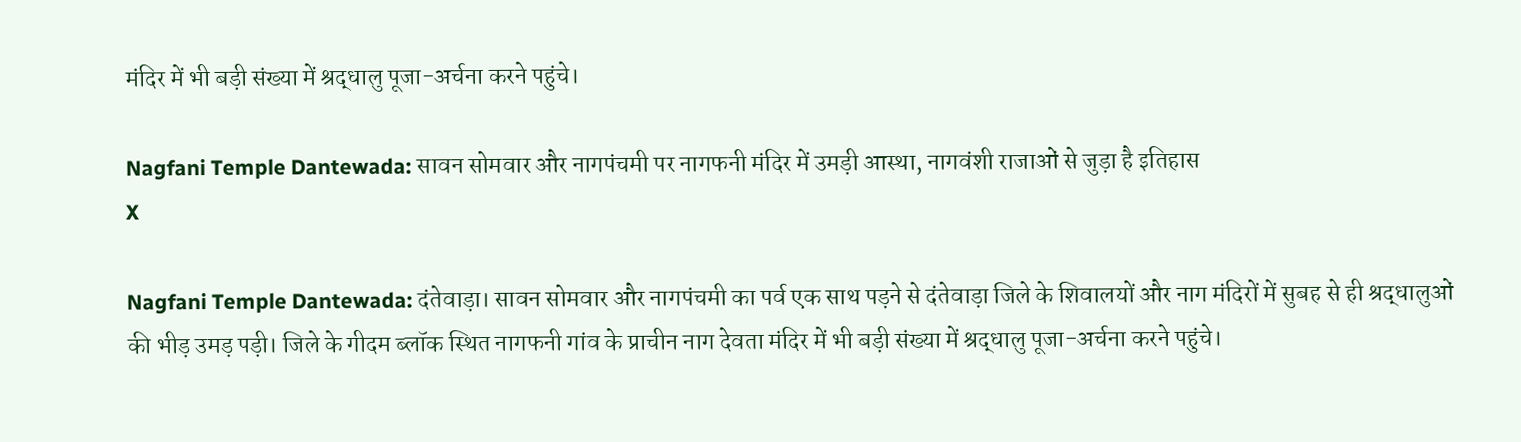मंदिर में भी बड़ी संख्या में श्रद्धालु पूजा-अर्चना करने पहुंचे।

Nagfani Temple Dantewada: सावन सोमवार और नागपंचमी पर नागफनी मंदिर में उमड़ी आस्था, नागवंशी राजाओं से जुड़ा है इतिहास
X

Nagfani Temple Dantewada: दंतेवाड़ा। सावन सोमवार और नागपंचमी का पर्व एक साथ पड़ने से दंतेवाड़ा जिले के शिवालयों और नाग मंदिरों में सुबह से ही श्रद्धालुओं की भीड़ उमड़ पड़ी। जिले के गीदम ब्लॉक स्थित नागफनी गांव के प्राचीन नाग देवता मंदिर में भी बड़ी संख्या में श्रद्धालु पूजा-अर्चना करने पहुंचे।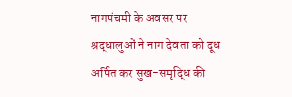नागपंचमी के अवसर पर श्रद्धालुओं ने नाग देवता को दूध अर्पित कर सुख-समृद्धि की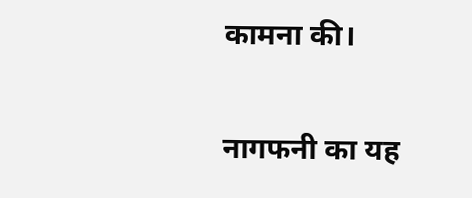कामना की।

नागफनी का यह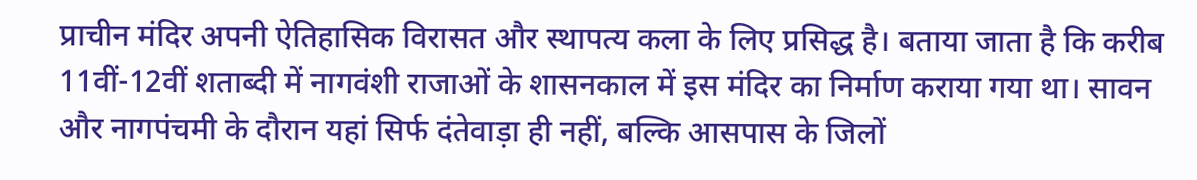प्राचीन मंदिर अपनी ऐतिहासिक विरासत और स्थापत्य कला के लिए प्रसिद्ध है। बताया जाता है कि करीब 11वीं-12वीं शताब्दी में नागवंशी राजाओं के शासनकाल में इस मंदिर का निर्माण कराया गया था। सावन और नागपंचमी के दौरान यहां सिर्फ दंतेवाड़ा ही नहीं, बल्कि आसपास के जिलों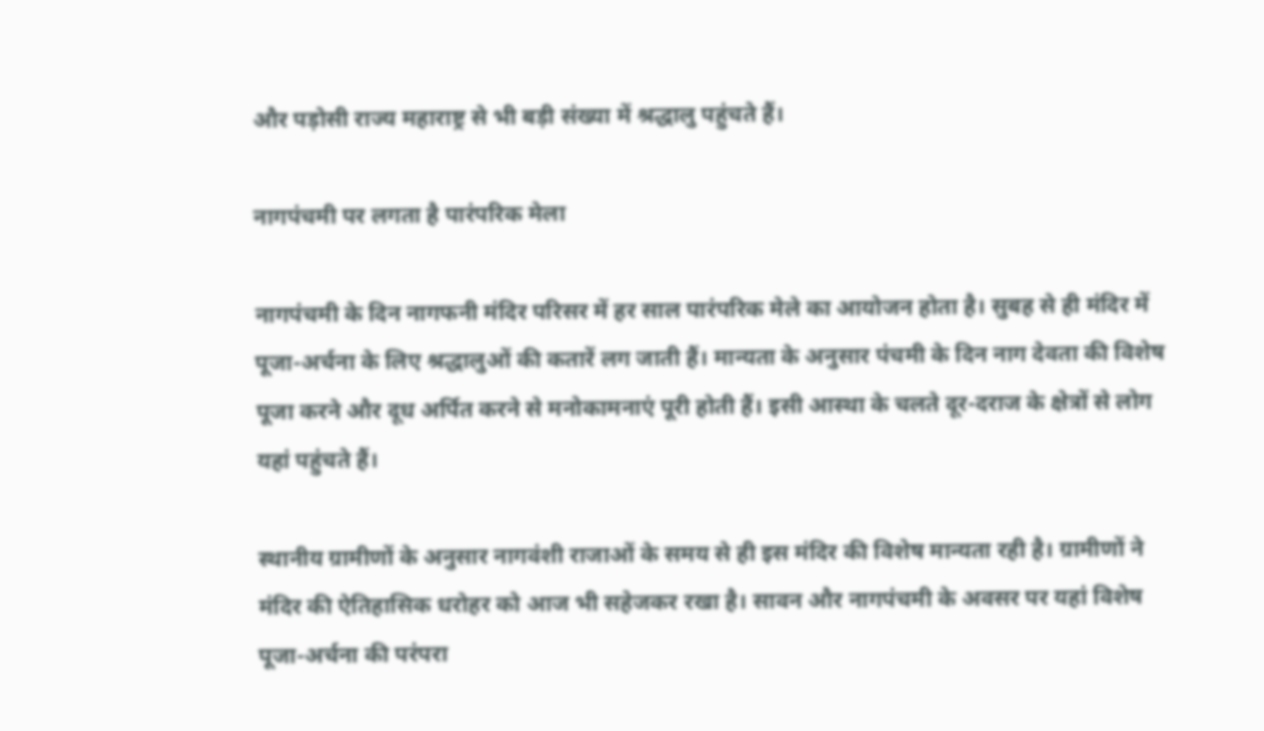और पड़ोसी राज्य महाराष्ट्र से भी बड़ी संख्या में श्रद्धालु पहुंचते हैं।

नागपंचमी पर लगता है पारंपरिक मेला

नागपंचमी के दिन नागफनी मंदिर परिसर में हर साल पारंपरिक मेले का आयोजन होता है। सुबह से ही मंदिर में पूजा-अर्चना के लिए श्रद्धालुओं की कतारें लग जाती हैं। मान्यता के अनुसार पंचमी के दिन नाग देवता की विशेष पूजा करने और दूध अर्पित करने से मनोकामनाएं पूरी होती हैं। इसी आस्था के चलते दूर-दराज के क्षेत्रों से लोग यहां पहुंचते हैं।

स्थानीय ग्रामीणों के अनुसार नागवंशी राजाओं के समय से ही इस मंदिर की विशेष मान्यता रही है। ग्रामीणों ने मंदिर की ऐतिहासिक धरोहर को आज भी सहेजकर रखा है। सावन और नागपंचमी के अवसर पर यहां विशेष पूजा-अर्चना की परंपरा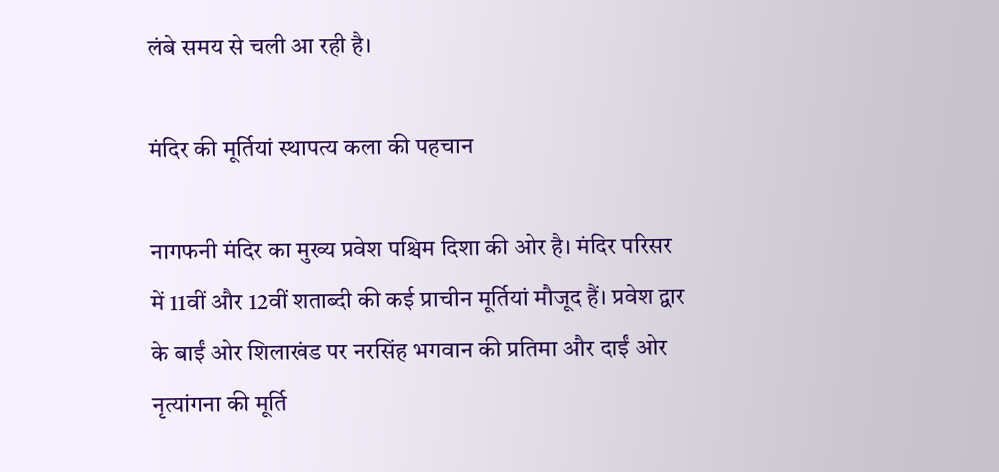लंबे समय से चली आ रही है।

मंदिर की मूर्तियां स्थापत्य कला की पहचान

नागफनी मंदिर का मुख्य प्रवेश पश्चिम दिशा की ओर है। मंदिर परिसर में 11वीं और 12वीं शताब्दी की कई प्राचीन मूर्तियां मौजूद हैं। प्रवेश द्वार के बाईं ओर शिलाखंड पर नरसिंह भगवान की प्रतिमा और दाईं ओर नृत्यांगना की मूर्ति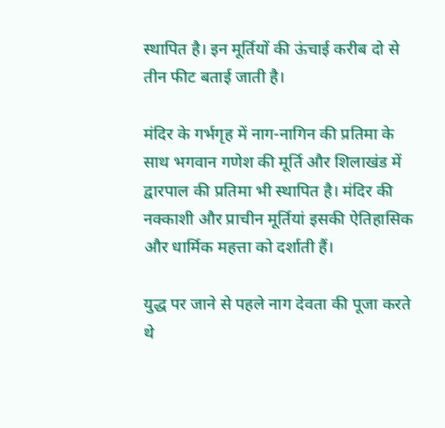स्थापित है। इन मूर्तियों की ऊंचाई करीब दो से तीन फीट बताई जाती है।

मंदिर के गर्भगृह में नाग-नागिन की प्रतिमा के साथ भगवान गणेश की मूर्ति और शिलाखंड में द्वारपाल की प्रतिमा भी स्थापित है। मंदिर की नक्काशी और प्राचीन मूर्तियां इसकी ऐतिहासिक और धार्मिक महत्ता को दर्शाती हैं।

युद्ध पर जाने से पहले नाग देवता की पूजा करते थे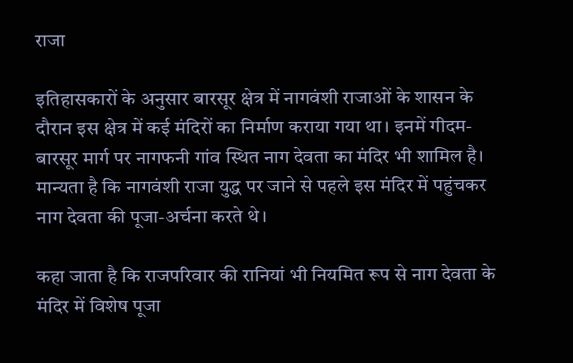राजा

इतिहासकारों के अनुसार बारसूर क्षेत्र में नागवंशी राजाओं के शासन के दौरान इस क्षेत्र में कई मंदिरों का निर्माण कराया गया था। इनमें गीदम-बारसूर मार्ग पर नागफनी गांव स्थित नाग देवता का मंदिर भी शामिल है। मान्यता है कि नागवंशी राजा युद्ध पर जाने से पहले इस मंदिर में पहुंचकर नाग देवता की पूजा-अर्चना करते थे।

कहा जाता है कि राजपरिवार की रानियां भी नियमित रूप से नाग देवता के मंदिर में विशेष पूजा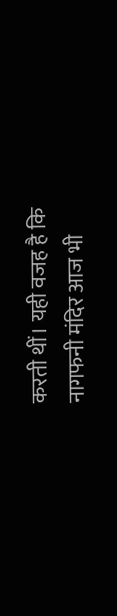करती थीं। यही वजह है कि नागफनी मंदिर आज भी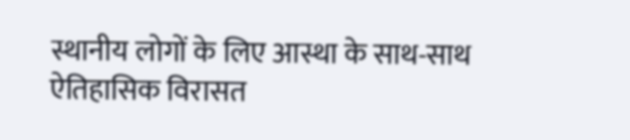स्थानीय लोगों के लिए आस्था के साथ-साथ ऐतिहासिक विरासत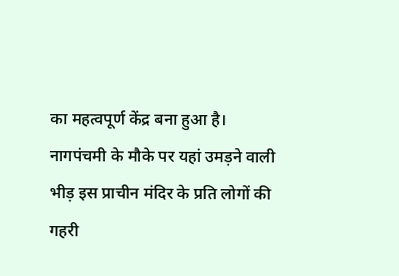का महत्वपूर्ण केंद्र बना हुआ है। नागपंचमी के मौके पर यहां उमड़ने वाली भीड़ इस प्राचीन मंदिर के प्रति लोगों की गहरी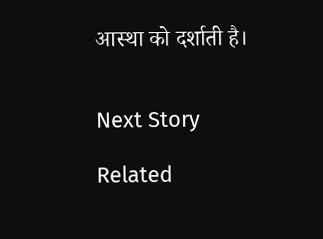आस्था को दर्शाती है।


Next Story

Related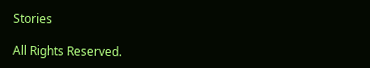Stories

All Rights Reserved.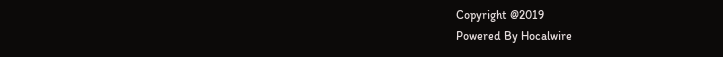Copyright @2019
Powered By Hocalwire